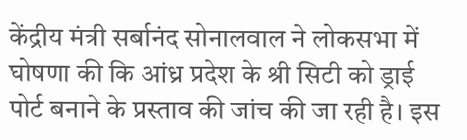केंद्रीय मंत्री सर्बानंद सोनालवाल ने लोकसभा में घोषणा की कि आंध्र प्रदेश के श्री सिटी को ड्राई पोर्ट बनाने के प्रस्ताव की जांच की जा रही है। इस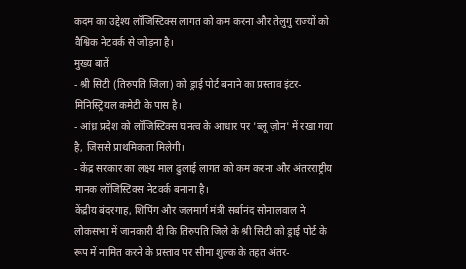कदम का उद्देश्य लॉजिस्टिक्स लागत को कम करना और तेलुगु राज्यों को वैश्विक नेटवर्क से जोड़ना है।
मुख्य बातें
- श्री सिटी (तिरुपति जिला) को ड्राई पोर्ट बनाने का प्रस्ताव इंटर-मिनिस्ट्रियल कमेटी के पास है।
- आंध्र प्रदेश को लॉजिस्टिक्स घनत्व के आधार पर 'ब्लू ज़ोन' में रखा गया है, जिससे प्राथमिकता मिलेगी।
- केंद्र सरकार का लक्ष्य माल ढुलाई लागत को कम करना और अंतरराष्ट्रीय मानक लॉजिस्टिक्स नेटवर्क बनाना है।
केंद्रीय बंदरगाह, शिपिंग और जलमार्ग मंत्री सर्बानंद सोनालवाल ने लोकसभा में जानकारी दी कि तिरुपति जिले के श्री सिटी को ड्राई पोर्ट के रूप में नामित करने के प्रस्ताव पर सीमा शुल्क के तहत अंतर-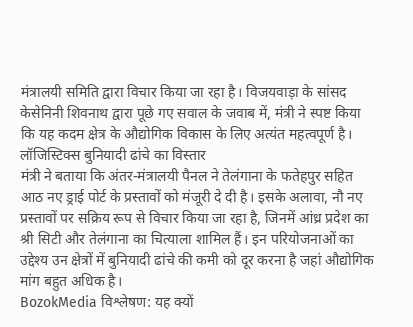मंत्रालयी समिति द्वारा विचार किया जा रहा है। विजयवाड़ा के सांसद केसेनिनी शिवनाथ द्वारा पूछे गए सवाल के जवाब में, मंत्री ने स्पष्ट किया कि यह कदम क्षेत्र के औद्योगिक विकास के लिए अत्यंत महत्वपूर्ण है।
लॉजिस्टिक्स बुनियादी ढांचे का विस्तार
मंत्री ने बताया कि अंतर-मंत्रालयी पैनल ने तेलंगाना के फतेहपुर सहित आठ नए ड्राई पोर्ट के प्रस्तावों को मंजूरी दे दी है। इसके अलावा, नौ नए प्रस्तावों पर सक्रिय रूप से विचार किया जा रहा है, जिनमें आंध्र प्रदेश का श्री सिटी और तेलंगाना का चित्याला शामिल हैं। इन परियोजनाओं का उद्देश्य उन क्षेत्रों में बुनियादी ढांचे की कमी को दूर करना है जहां औद्योगिक मांग बहुत अधिक है।
BozokMedia विश्लेषण: यह क्यों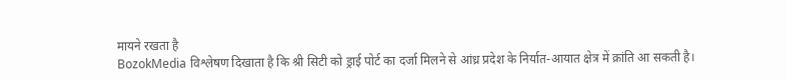मायने रखता है
BozokMedia विश्लेषण दिखाता है कि श्री सिटी को ड्राई पोर्ट का दर्जा मिलने से आंध्र प्रदेश के निर्यात-आयात क्षेत्र में क्रांति आ सकती है।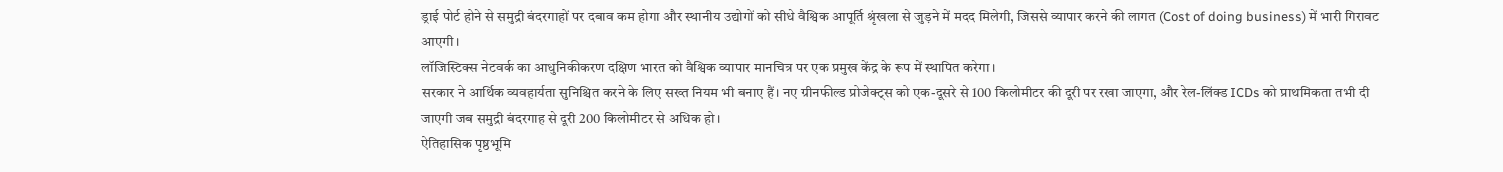ड्राई पोर्ट होने से समुद्री बंदरगाहों पर दबाव कम होगा और स्थानीय उद्योगों को सीधे वैश्विक आपूर्ति श्रृंखला से जुड़ने में मदद मिलेगी, जिससे व्यापार करने की लागत (Cost of doing business) में भारी गिरावट आएगी।
लॉजिस्टिक्स नेटवर्क का आधुनिकीकरण दक्षिण भारत को वैश्विक व्यापार मानचित्र पर एक प्रमुख केंद्र के रूप में स्थापित करेगा।
सरकार ने आर्थिक व्यवहार्यता सुनिश्चित करने के लिए सख्त नियम भी बनाए हैं। नए ग्रीनफील्ड प्रोजेक्ट्स को एक-दूसरे से 100 किलोमीटर की दूरी पर रखा जाएगा, और रेल-लिंक्ड ICDs को प्राथमिकता तभी दी जाएगी जब समुद्री बंदरगाह से दूरी 200 किलोमीटर से अधिक हो।
ऐतिहासिक पृष्ठभूमि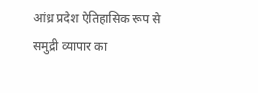आंध्र प्रदेश ऐतिहासिक रूप से समुद्री व्यापार का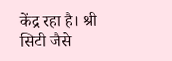केंद्र रहा है। श्री सिटी जैसे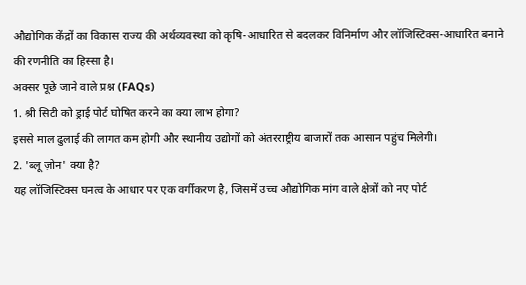औद्योगिक केंद्रों का विकास राज्य की अर्थव्यवस्था को कृषि-आधारित से बदलकर विनिर्माण और लॉजिस्टिक्स-आधारित बनाने की रणनीति का हिस्सा है।
अक्सर पूछे जाने वाले प्रश्न (FAQs)
1. श्री सिटी को ड्राई पोर्ट घोषित करने का क्या लाभ होगा?
इससे माल ढुलाई की लागत कम होगी और स्थानीय उद्योगों को अंतरराष्ट्रीय बाजारों तक आसान पहुंच मिलेगी।
2. 'ब्लू ज़ोन' क्या है?
यह लॉजिस्टिक्स घनत्व के आधार पर एक वर्गीकरण है, जिसमें उच्च औद्योगिक मांग वाले क्षेत्रों को नए पोर्ट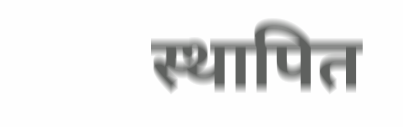स्थापित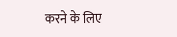करने के लिए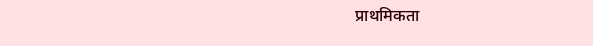प्राथमिकता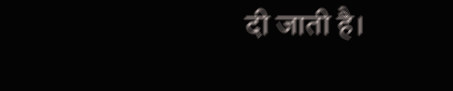दी जाती है।